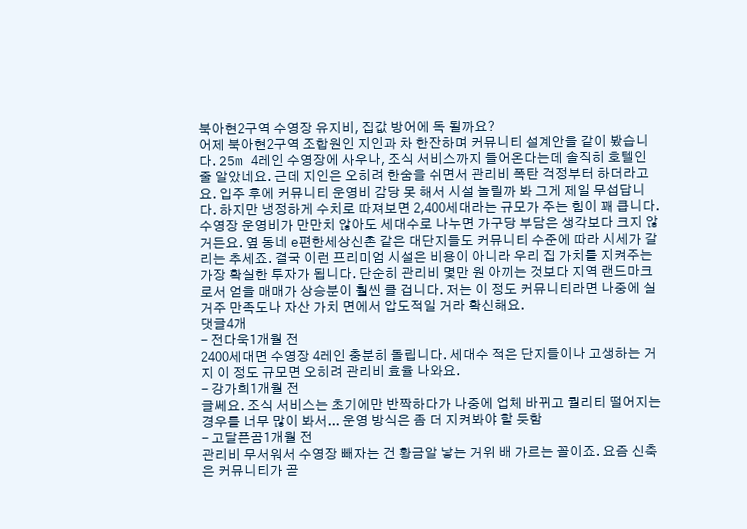북아현2구역 수영장 유지비, 집값 방어에 독 될까요?
어제 북아현2구역 조합원인 지인과 차 한잔하며 커뮤니티 설계안을 같이 봤습니다. 25m 4레인 수영장에 사우나, 조식 서비스까지 들어온다는데 솔직히 호텔인 줄 알았네요. 근데 지인은 오히려 한숨을 쉬면서 관리비 폭탄 걱정부터 하더라고요. 입주 후에 커뮤니티 운영비 감당 못 해서 시설 놀릴까 봐 그게 제일 무섭답니다. 하지만 냉정하게 수치로 따져보면 2,400세대라는 규모가 주는 힘이 꽤 큽니다. 수영장 운영비가 만만치 않아도 세대수로 나누면 가구당 부담은 생각보다 크지 않거든요. 옆 동네 e편한세상신촌 같은 대단지들도 커뮤니티 수준에 따라 시세가 갈리는 추세죠. 결국 이런 프리미엄 시설은 비용이 아니라 우리 집 가치를 지켜주는 가장 확실한 투자가 됩니다. 단순히 관리비 몇만 원 아끼는 것보다 지역 랜드마크로서 얻을 매매가 상승분이 훨씬 클 겁니다. 저는 이 정도 커뮤니티라면 나중에 실거주 만족도나 자산 가치 면에서 압도적일 거라 확신해요.
댓글4개
- 전다욱1개월 전
2400세대면 수영장 4레인 충분히 돌립니다. 세대수 적은 단지들이나 고생하는 거지 이 정도 규모면 오히려 관리비 효율 나와요.
- 강가희1개월 전
글쎄요. 조식 서비스는 초기에만 반짝하다가 나중에 업체 바뀌고 퀄리티 떨어지는 경우를 너무 많이 봐서... 운영 방식은 좀 더 지켜봐야 할 듯함
- 고달픈곰1개월 전
관리비 무서워서 수영장 빼자는 건 황금알 낳는 거위 배 가르는 꼴이죠. 요즘 신축은 커뮤니티가 곧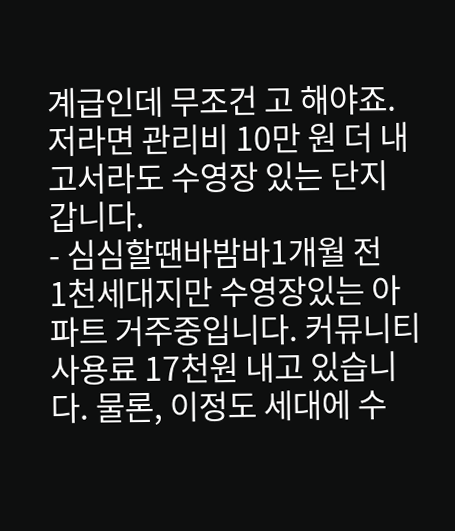계급인데 무조건 고 해야죠. 저라면 관리비 10만 원 더 내고서라도 수영장 있는 단지 갑니다.
- 심심할땐바밤바1개월 전
1천세대지만 수영장있는 아파트 거주중입니다. 커뮤니티 사용료 17천원 내고 있습니다. 물론, 이정도 세대에 수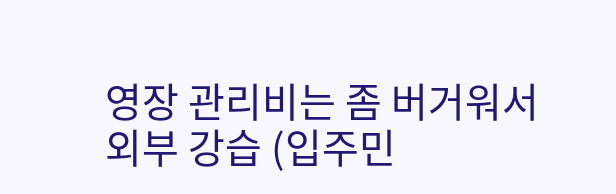영장 관리비는 좀 버거워서 외부 강습 (입주민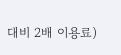대비 2배 이용료)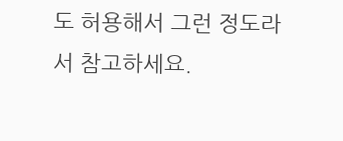도 허용해서 그런 정도라서 참고하세요.